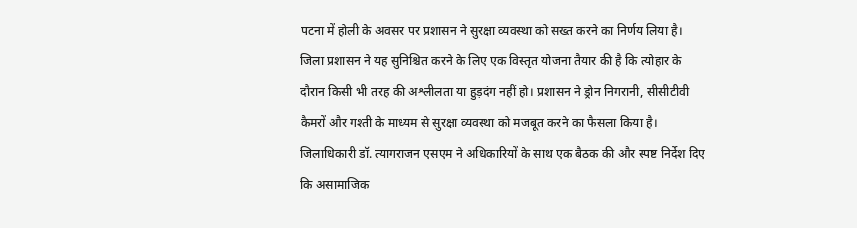पटना में होली के अवसर पर प्रशासन ने सुरक्षा व्यवस्था को सख्त करने का निर्णय लिया है। जिला प्रशासन ने यह सुनिश्चित करने के लिए एक विस्तृत योजना तैयार की है कि त्योहार के दौरान किसी भी तरह की अश्लीलता या हुड़दंग नहीं हो। प्रशासन ने ड्रोन निगरानी, सीसीटीवी कैमरों और गश्ती के माध्यम से सुरक्षा व्यवस्था को मजबूत करने का फैसला किया है।
जिलाधिकारी डॉ. त्यागराजन एसएम ने अधिकारियों के साथ एक बैठक की और स्पष्ट निर्देश दिए कि असामाजिक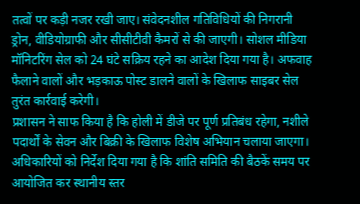तत्वों पर कड़ी नजर रखी जाए। संवेदनशील गतिविधियों की निगरानी ड्रोन, वीडियोग्राफी और सीसीटीवी कैमरों से की जाएगी। सोशल मीडिया मॉनिटरिंग सेल को 24 घंटे सक्रिय रहने का आदेश दिया गया है। अफवाह फैलाने वालों और भड़काऊ पोस्ट डालने वालों के खिलाफ साइबर सेल तुरंत कार्रवाई करेगी।
प्रशासन ने साफ किया है कि होली में डीजे पर पूर्ण प्रतिबंध रहेगा, नशीले पदार्थों के सेवन और बिक्री के खिलाफ विशेष अभियान चलाया जाएगा। अधिकारियों को निर्देश दिया गया है कि शांति समिति की बैठकें समय पर आयोजित कर स्थानीय स्तर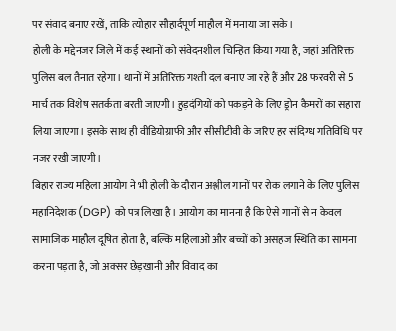पर संवाद बनाए रखें, ताकि त्योहार सौहार्दपूर्ण माहौल में मनाया जा सके।
होली के मद्देनजर जिले में कई स्थानों को संवेदनशील चिन्हित किया गया है, जहां अतिरिक्त पुलिस बल तैनात रहेगा। थानों में अतिरिक्त गश्ती दल बनाए जा रहे हैं और 28 फरवरी से 5 मार्च तक विशेष सतर्कता बरती जाएगी। हुड़दंगियों को पकड़ने के लिए ड्रोन कैमरों का सहारा लिया जाएगा। इसके साथ ही वीडियोग्राफी और सीसीटीवी के जरिए हर संदिग्ध गतिविधि पर नजर रखी जाएगी।
बिहार राज्य महिला आयोग ने भी होली के दौरान अश्लील गानों पर रोक लगाने के लिए पुलिस महानिदेशक (DGP) को पत्र लिखा है। आयोग का मानना है कि ऐसे गानों से न केवल सामाजिक माहौल दूषित होता है, बल्कि महिलाओं और बच्चों को असहज स्थिति का सामना करना पड़ता है, जो अक्सर छेड़खानी और विवाद का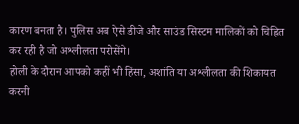कारण बनता है। पुलिस अब ऐसे डीजे और साउंड सिस्टम मालिकों को चिह्नित कर रही है जो अश्लीलता परोसेंगे।
होली के दौरान आपको कहीं भी हिंसा, अशांति या अश्लीलता की शिकायत करनी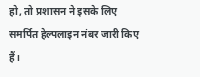हो, तो प्रशासन ने इसके लिए समर्पित हेल्पलाइन नंबर जारी किए हैं।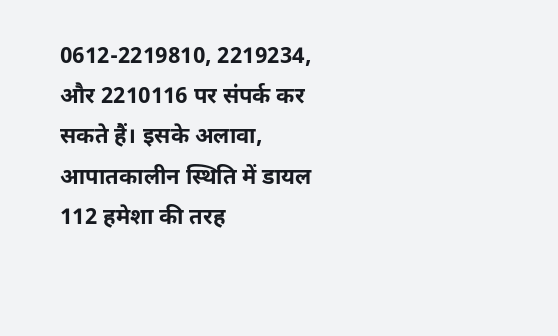0612-2219810, 2219234, और 2210116 पर संपर्क कर सकते हैं। इसके अलावा, आपातकालीन स्थिति में डायल 112 हमेशा की तरह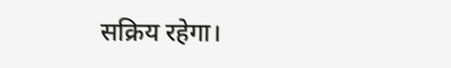सक्रिय रहेगा।